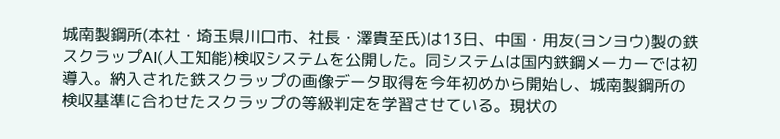城南製鋼所(本社・埼玉県川口市、社長・澤貴至氏)は13日、中国・用友(ヨンヨウ)製の鉄スクラップAI(人工知能)検収システムを公開した。同システムは国内鉄鋼メーカーでは初導入。納入された鉄スクラップの画像データ取得を今年初めから開始し、城南製鋼所の検収基準に合わせたスクラップの等級判定を学習させている。現状の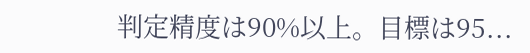判定精度は90%以上。目標は95...